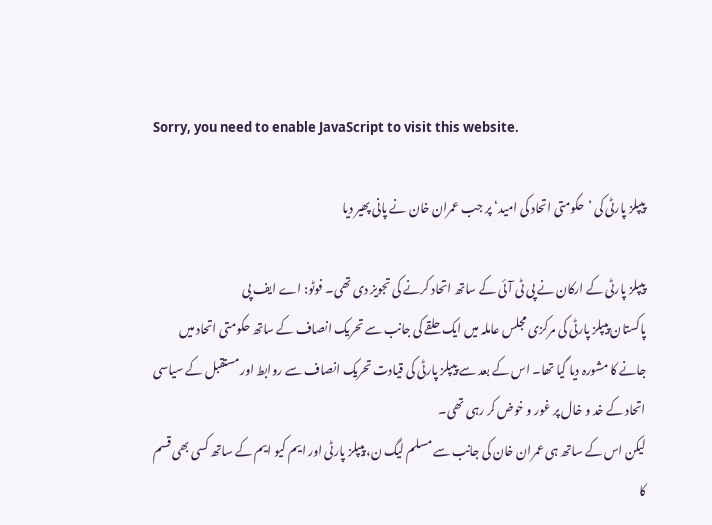Sorry, you need to enable JavaScript to visit this website.

پیپلز پارٹی کی ’حکومتی اتحاد کی امید‘ پر جب عمران خان نے پانی پھیر دیا

پیپلز پارٹی کے ارکان نے پی ٹی آئی کے ساتھ اتحاد کرنے کی تجویز دی تھی۔ فوٹو: اے ایف پی
پاکستان پیپلز پارٹی کی مرکزی مجلس عاملہ میں ایک حلقے کی جانب سے تحریک انصاف کے ساتھ حکومتی اتحاد میں جانے کا مشورہ دیا گیا تھا۔ اس کے بعد سے پیپلز پارٹی کی قیادت تحریک انصاف سے روابط اور مستقبل کے سیاسی اتحاد کے خد و خال پر غور و خوض کر رہی تھی۔
لیکن اس کے ساتھ ہی عمران خان کی جانب سے مسلم لیگ ن، پیپلز پارٹی اور ایم کیو ایم کے ساتھ کسی بھی قسم کا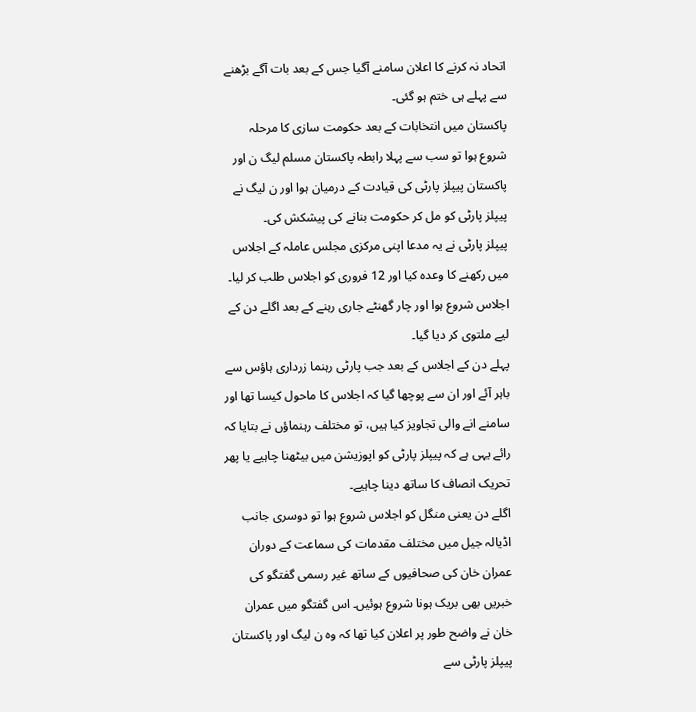اتحاد نہ کرنے کا اعلان سامنے آگیا جس کے بعد بات آگے بڑھنے سے پہلے ہی ختم ہو گئی۔
پاکستان میں انتخابات کے بعد حکومت سازی کا مرحلہ شروع ہوا تو سب سے پہلا رابطہ پاکستان مسلم لیگ ن اور پاکستان پیپلز پارٹی کی قیادت کے درمیان ہوا اور ن لیگ نے پیپلز پارٹی کو مل کر حکومت بنانے کی پیشکش کی۔
پیپلز پارٹی نے یہ مدعا اپنی مرکزی مجلس عاملہ کے اجلاس میں رکھنے کا وعدہ کیا اور 12 فروری کو اجلاس طلب کر لیا۔ اجلاس شروع ہوا اور چار گھنٹے جاری رہنے کے بعد اگلے دن کے لیے ملتوی کر دیا گیا۔
پہلے دن کے اجلاس کے بعد جب پارٹی رہنما زرداری ہاؤس سے باہر آئے اور ان سے پوچھا گیا کہ اجلاس کا ماحول کیسا تھا اور سامنے انے والی تجاویز کیا ہیں، تو مختلف رہنماؤں نے بتایا کہ رائے یہی ہے کہ پیپلز پارٹی کو اپوزیشن میں بیٹھنا چاہیے یا پھر تحریک انصاف کا ساتھ دینا چاہیے۔
اگلے دن یعنی منگل کو اجلاس شروع ہوا تو دوسری جانب اڈیالہ جیل میں مختلف مقدمات کی سماعت کے دوران عمران خان کی صحافیوں کے ساتھ غیر رسمی گفتگو کی خبریں بھی بریک ہونا شروع ہوئیں۔ اس گفتگو میں عمران خان نے واضح طور پر اعلان کیا تھا کہ وہ ن لیگ اور پاکستان پیپلز پارٹی سے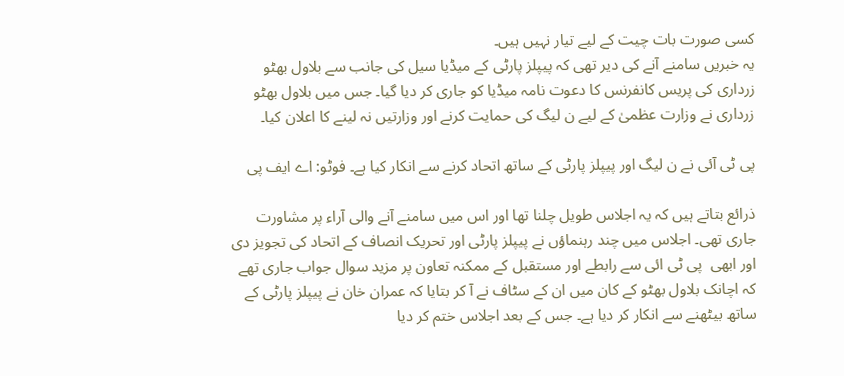کسی صورت بات چیت کے لیے تیار نہیں ہیں۔
یہ خبریں سامنے آنے کی دیر تھی کہ پیپلز پارٹی کے میڈیا سیل کی جانب سے بلاول بھٹو زرداری کی پریس کانفرنس کا دعوت نامہ میڈیا کو جاری کر دیا گیا۔ جس میں بلاول بھٹو زرداری نے وزارت عظمیٰ کے لیے ن لیگ کی حمایت کرنے اور وزارتیں نہ لینے کا اعلان کیا۔

پی ٹی آئی نے ن لیگ اور پیپلز پارٹی کے ساتھ اتحاد کرنے سے انکار کیا ہے۔ فوٹو: اے ایف پی

ذرائع بتاتے ہیں کہ یہ اجلاس طویل چلنا تھا اور اس میں سامنے آنے والی آراء پر مشاورت جاری تھی۔ اجلاس میں چند رہنماؤں نے پیپلز پارٹی اور تحریک انصاف کے اتحاد کی تجویز دی اور ابھی  پی ٹی ائی سے رابطے اور مستقبل کے ممکنہ تعاون پر مزید سوال جواب جاری تھے کہ اچانک بلاول بھٹو کے کان میں ان کے سٹاف نے آ کر بتایا کہ عمران خان نے پیپلز پارٹی کے ساتھ بیٹھنے سے انکار کر دیا ہے۔ جس کے بعد اجلاس ختم کر دیا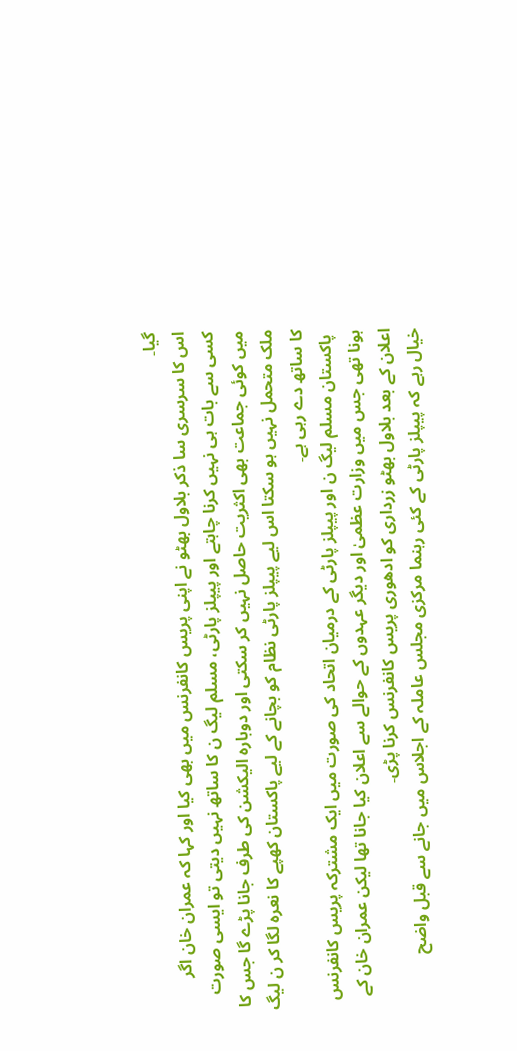گیا۔
اس کا سرسری سا ذکر بلاول بھٹو نے اپنی پریس کانفرنس میں بھی کیا اور کہا کہ عمران خان اگر کسی سے بات ہی نہیں کرنا چاہتے اور پیپلز پارٹی، مسلم لیگ ن کا ساتھ نہیں دیتی تو ایسی صورت میں کوئی جماعت بھی اکثریت حاصل نہیں کر سکتی اور دوبارہ الیکشن کی طرف جانا پڑے گا جس کا ملک متحمل نہیں ہو سکتا اس لیے پیپلز پارٹی نظام کو بچانے کے لیے پاکستان کھپے کا نعرہ لگا کر ن لیگ کا ساتھ دے رہی ہے۔
 پاکستان مسلم لیگ ن اور پیپلز پارٹی کے درمیان اتحاد کی صورت میں ایک مشترکہ پریس کانفرنس ہونا تھی جس میں وزارت عظمیٰ اور دیگر عہدوں کے حوالے سے اعلان کیا جانا تھا لیکن عمران خان کے اعلان کے بعد بلاول بھٹو زرداری کو ادھوری پریس کانفرنس کرنا پڑی۔
خیال رہے کہ پیپلز پارٹی کے کئی رہنما مرکزی مجلس عاملہ کے اجلاس میں جانے سے قبل واضح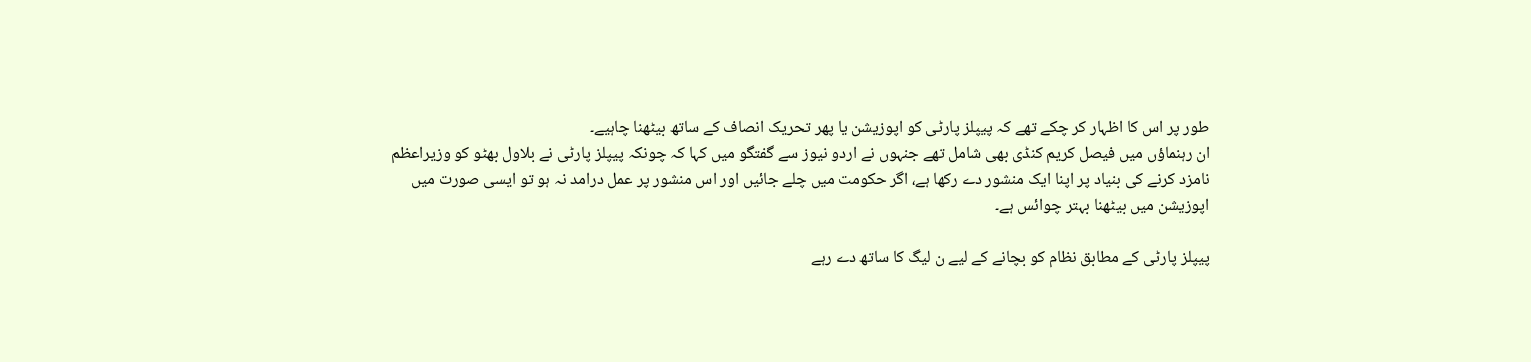طور پر اس کا اظہار کر چکے تھے کہ پیپلز پارٹی کو اپوزیشن یا پھر تحریک انصاف کے ساتھ بیٹھنا چاہیے۔
ان رہنماؤں میں فیصل کریم کنڈی بھی شامل تھے جنہوں نے اردو نیوز سے گفتگو میں کہا کہ چونکہ پیپلز پارٹی نے بلاول بھٹو کو وزیراعظم نامزد کرنے کی بنیاد پر اپنا ایک منشور دے رکھا ہے، اگر حکومت میں چلے جائیں اور اس منشور پر عمل درامد نہ ہو تو ایسی صورت میں اپوزیشن میں بیٹھنا بہتر چوائس ہے۔

پیپلز پارٹی کے مطابق نظام کو بچانے کے لیے ن لیگ کا ساتھ دے رہے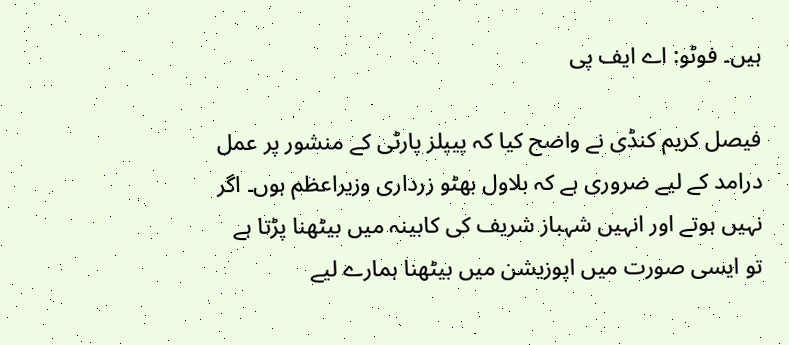ہیں۔ فوٹو: اے ایف پی

فیصل کریم کنڈی نے واضح کیا کہ پیپلز پارٹی کے منشور پر عمل درامد کے لیے ضروری ہے کہ بلاول بھٹو زرداری وزیراعظم ہوں۔ اگر نہیں ہوتے اور انہیں شہباز شریف کی کابینہ میں بیٹھنا پڑتا ہے تو ایسی صورت میں اپوزیشن میں بیٹھنا ہمارے لیے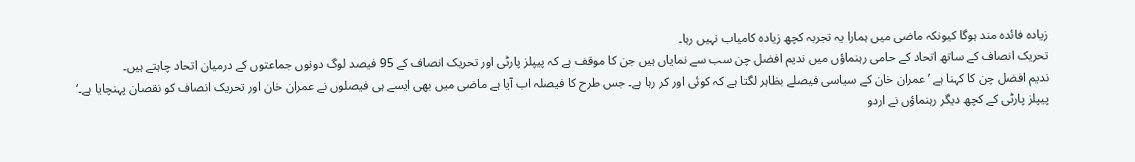زیادہ فائدہ مند ہوگا کیونکہ ماضی میں ہمارا یہ تجربہ کچھ زیادہ کامیاب نہیں رہا۔
تحریک انصاف کے ساتھ اتحاد کے حامی رہنماؤں میں ندیم افضل چن سب سے نمایاں ہیں جن کا موقف ہے کہ پیپلز پارٹی اور تحریک انصاف کے 95 فیصد لوگ دونوں جماعتوں کے درمیان اتحاد چاہتے ہیں۔
ندیم افضل چن کا کہنا ہے ’عمران خان کے سیاسی فیصلے بظاہر لگتا ہے کہ کوئی اور کر رہا ہے۔ جس طرح کا فیصلہ اب آیا ہے ماضی میں بھی ایسے ہی فیصلوں نے عمران خان اور تحریک انصاف کو نقصان پہنچایا ہے۔‘
پیپلز پارٹی کے کچھ دیگر رہنماؤں نے اردو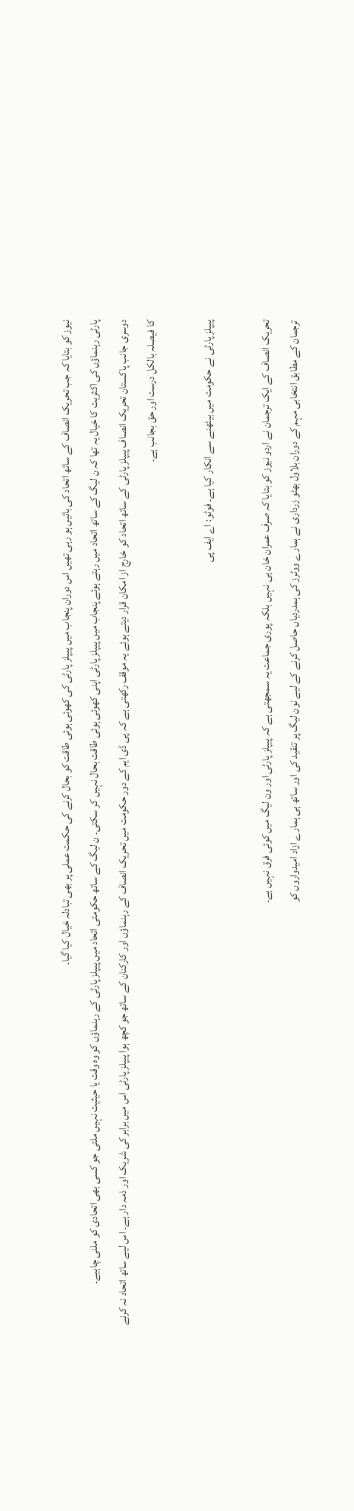نیوز کو بتایا کہ جب تحریک انصاف کے ساتھ اتحاد کی باتیں ہو رہی تھیں اس دوران پنجاب میں پیپلز پارٹی کی کھوئی ہوئی طاقت کو بحال کرنے کی حکمت عملی پر بھی تبادلہ خیال کیا گیا۔
پارٹی رہنماؤں کی اکثریت کا خیال یہ تھا کہ ن لیگ کے ساتھ اتحاد میں رہتے ہوئے پنجاب میں پیپلز پارٹی اپنی کھوئی ہوئی طاقت بحال نہیں کر سکتی۔ ن لیگ کے ساتھ حکومتی اتحاد میں پیپلز پارٹی کے رہنماؤں کو وہ وقت یا حیثیت نہیں ملتی جو کسی بھی اتحادی کو ملنی چاہیے۔
دوسری جانب پاکستان تحریک انصاف پیپلز پارٹی کے ساتھ اتحاد کو خارج از امکان قرار دیتے ہوئے یہ موقف رکھتی ہے کہ پی ڈی ایم کے دور حکومت میں تحریک انصاف کے رہنماؤں اور کارکنان کے ساتھ جو کچھ ہوا پیپلز پارٹی اس میں برابر کی شریک اور ذمہ دار ہے۔ اس لیے ساتھ اتحاد نہ کرنے کا فیصلہ بالکل درست اور حق بجانب ہے۔

پیپلز پارٹی نے حکومت میں بیٹھنے سے انکار کیا ہے۔ فوٹو: اے ایف پی

تحریک انصاف کے ایک ترجمان نے اردو نیوز کو بتایا کہ صرف عمران خان ہی نہیں بلکہ پوری جماعت یہ سمجھتی ہے کہ پیپلز پارٹی اور ون لیگ میں کوئی فرق نہیں ہے۔
ترجمان کے مطابق انتخابی مہم کے دوران بلاول بھٹو زرداری نے ہمارے ووٹرز کی ہمدردیاں حاصل کرنے کے لیے نون لیگ پر تنقید کی اور ساتھ ہی ہمارے ازاد امیدواروں کو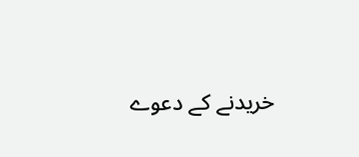خریدنے کے دعوے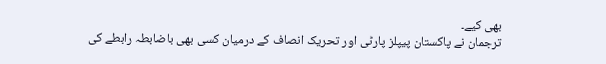بھی کیے۔
ترجمان نے پاکستان پیپلز پارٹی اور تحریک انصاف کے درمیان کسی بھی باضابطہ رابطے کی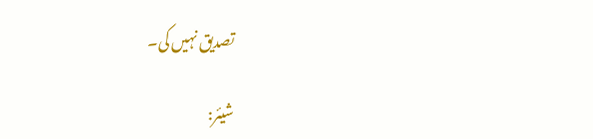تصدیق نہیں کی۔

شیئر: